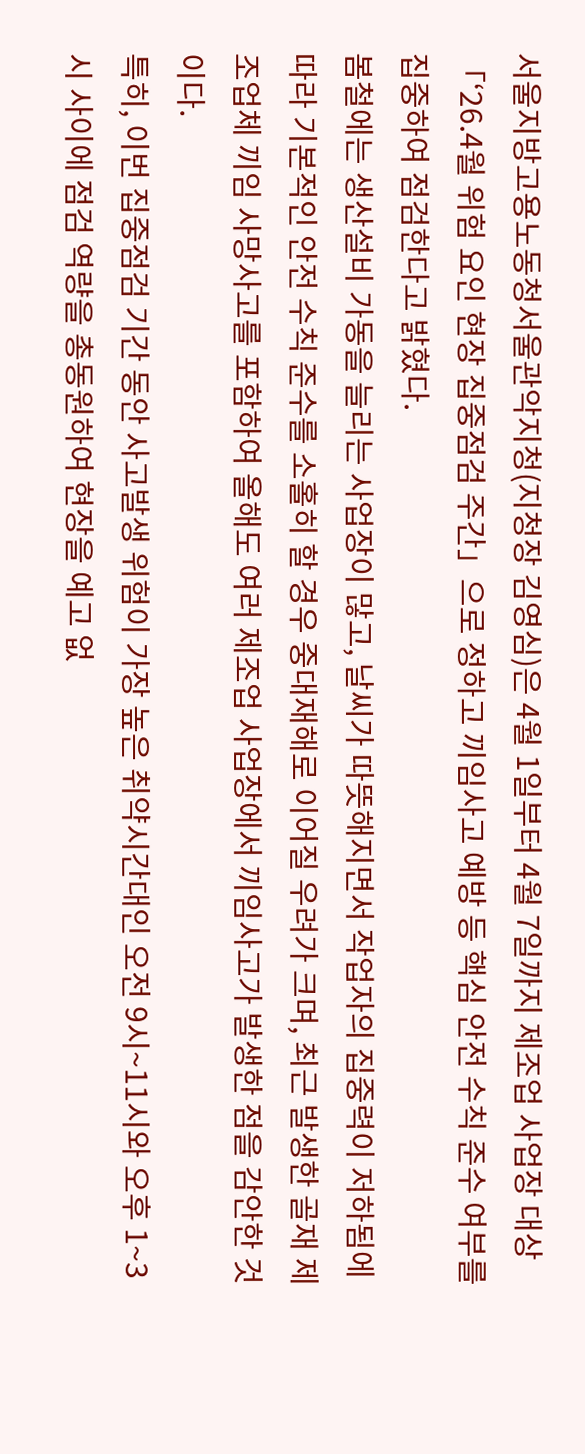서울지방고용노동청서울관악지청(지청장 김영심)은 4월 1일부터 4월 7일까지 제조업 사업장 대상 「‘26.4월 위험 요인 현장 집중점검 주간」으로 정하고 끼임사고 예방 등 핵심 안전 수칙 준수 여부를 집중하여 점검한다고 밝혔다.
봄철에는 생산설비 가동을 늘리는 사업장이 많고, 날씨가 따뜻해지면서 작업자의 집중력이 저하됨에 따라 기본적인 안전 수칙 준수를 소홀히 할 경우 중대재해로 이어질 우려가 크며, 최근 발생한 골재 제조업체 끼임 사망사고를 포함하여 올해도 여러 제조업 사업장에서 끼임사고가 발생한 점을 감안한 것이다.
특히, 이번 집중점검 기간 동안 사고발생 위험이 가장 높은 취약시간대인 오전 9시~11시와 오후 1~3시 사이에 점검 역량을 총동원하여 현장을 예고 없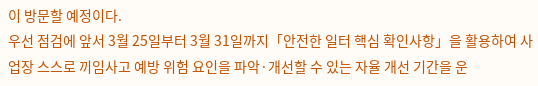이 방문할 예정이다.
우선 점검에 앞서 3월 25일부터 3월 31일까지「안전한 일터 핵심 확인사항」을 활용하여 사업장 스스로 끼임사고 예방 위험 요인을 파악·개선할 수 있는 자율 개선 기간을 운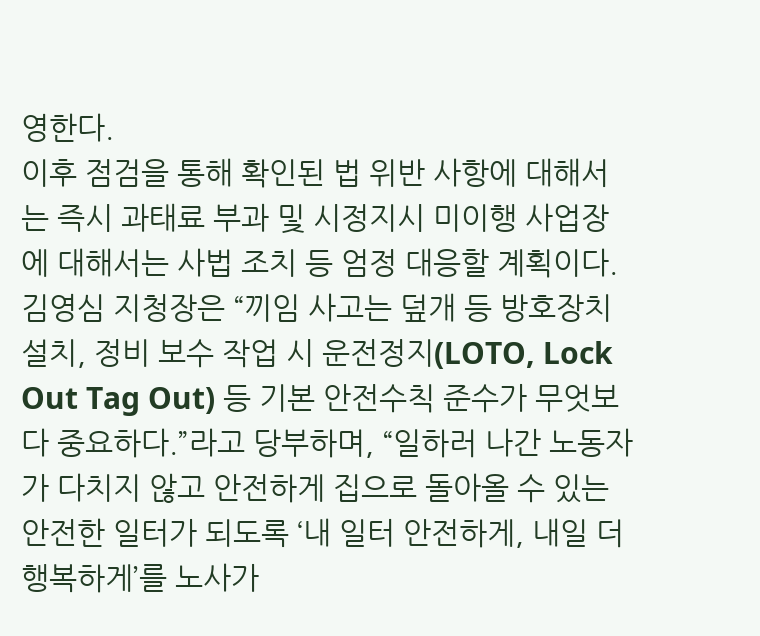영한다.
이후 점검을 통해 확인된 법 위반 사항에 대해서는 즉시 과태료 부과 및 시정지시 미이행 사업장에 대해서는 사법 조치 등 엄정 대응할 계획이다.
김영심 지청장은 “끼임 사고는 덮개 등 방호장치 설치, 정비 보수 작업 시 운전정지(LOTO, Lock Out Tag Out) 등 기본 안전수칙 준수가 무엇보다 중요하다.”라고 당부하며, “일하러 나간 노동자가 다치지 않고 안전하게 집으로 돌아올 수 있는 안전한 일터가 되도록 ‘내 일터 안전하게, 내일 더 행복하게’를 노사가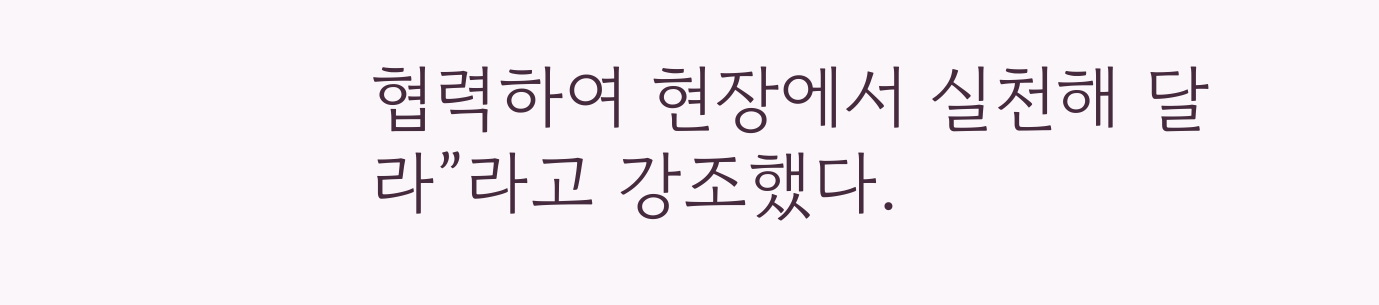협력하여 현장에서 실천해 달라”라고 강조했다.